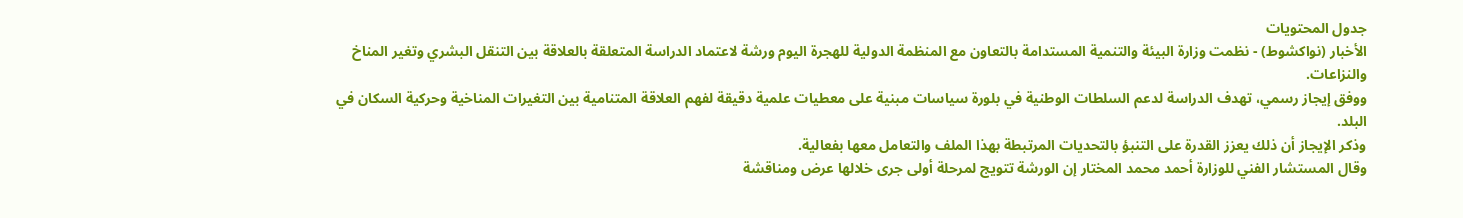جدول المحتويات
الأخبار (نواكشوط) - نظمت وزارة البيئة والتنمية المستدامة بالتعاون مع المنظمة الدولية للهجرة اليوم ورشة لاعتماد الدراسة المتعلقة بالعلاقة بين التنقل البشري وتغير المناخ والنزاعات.
ووفق إيجاز رسمي، تهدف الدراسة لدعم السلطات الوطنية في بلورة سياسات مبنية على معطيات علمية دقيقة لفهم العلاقة المتنامية بين التغيرات المناخية وحركية السكان في البلد.
وذكر الإيجاز أن ذلك يعزز القدرة على التنبؤ بالتحديات المرتبطة بهذا الملف والتعامل معها بفعالية.
وقال المستشار الفني للوزارة أحمد محمد المختار إن الورشة تتويج لمرحلة أولى جرى خلالها عرض ومناقشة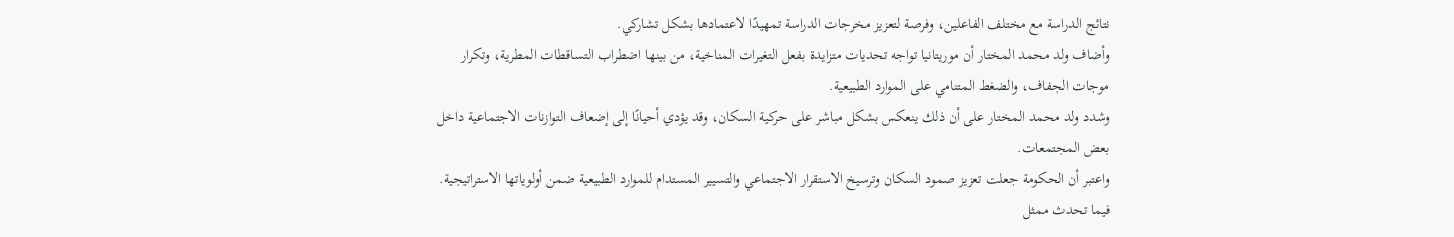نتائج الدراسة مع مختلف الفاعلين، وفرصة لتعزيز مخرجات الدراسة تمهيدًا لاعتمادها بشكل تشاركي.
وأضاف ولد محمد المختار أن موريتانيا تواجه تحديات متزايدة بفعل التغيرات المناخية، من بينها اضطراب التساقطات المطرية، وتكرار موجات الجفاف، والضغط المتنامي على الموارد الطبيعية.
وشدد ولد محمد المختار على أن ذلك ينعكس بشكل مباشر على حركية السكان، وقد يؤدي أحيانًا إلى إضعاف التوازنات الاجتماعية داخل بعض المجتمعات.
واعتبر أن الحكومة جعلت تعزيز صمود السكان وترسيخ الاستقرار الاجتماعي والتسيير المستدام للموارد الطبيعية ضمن أولوياتها الاستراتيجية.
فيما تحدث ممثل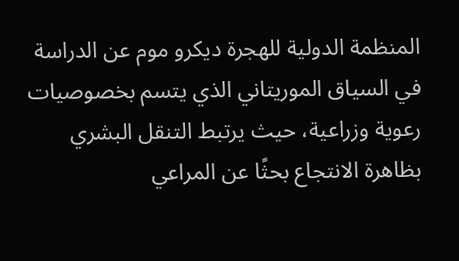المنظمة الدولية للهجرة ديكرو موم عن الدراسة في السياق الموريتاني الذي يتسم بخصوصيات رعوية وزراعية، حيث يرتبط التنقل البشري بظاهرة الانتجاع بحثًا عن المراعي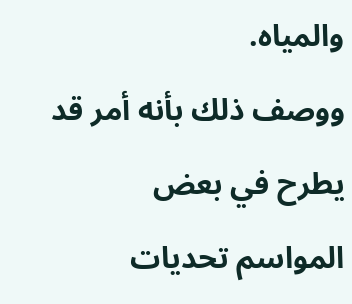والمياه.
ووصف ذلك بأنه أمر قد يطرح في بعض المواسم تحديات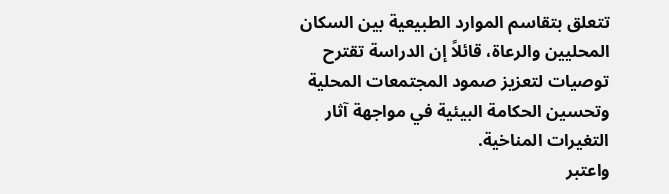تتعلق بتقاسم الموارد الطبيعية بين السكان المحليين والرعاة، قائلاً إن الدراسة تقترح توصيات لتعزيز صمود المجتمعات المحلية وتحسين الحكامة البيئية في مواجهة آثار التغيرات المناخية.
واعتبر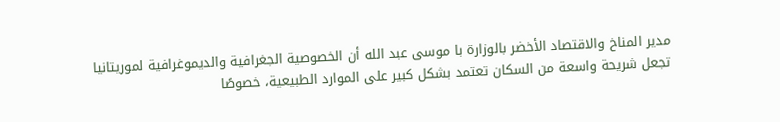مدير المناخ والاقتصاد الأخضر بالوزارة با موسى عبد الله أن الخصوصية الجغرافية والديموغرافية لموريتانيا تجعل شريحة واسعة من السكان تعتمد بشكل كبير على الموارد الطبيعية، خصوصًا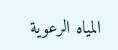المياه الرعوية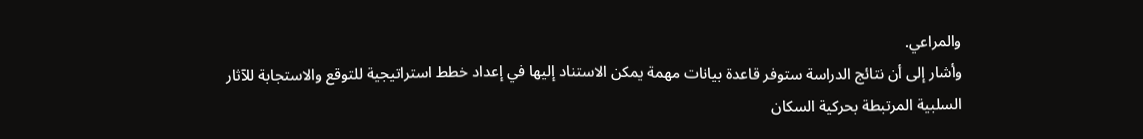والمراعي.
وأشار إلى أن نتائج الدراسة ستوفر قاعدة بيانات مهمة يمكن الاستناد إليها في إعداد خطط استراتيجية للتوقع والاستجابة للآثار السلبية المرتبطة بحركية السكان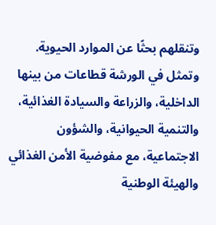وتنقلهم بحثًا عن الموارد الحيوية.
وتمثل في الورشة قطاعات من بينها الداخلية، والزراعة والسيادة الغذائية، والتنمية الحيوانية، والشؤون الاجتماعية، مع مفوضية الأمن الغذائي والهيئة الوطنية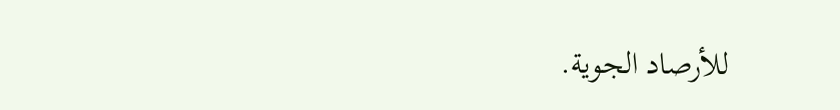للأرصاد الجوية.